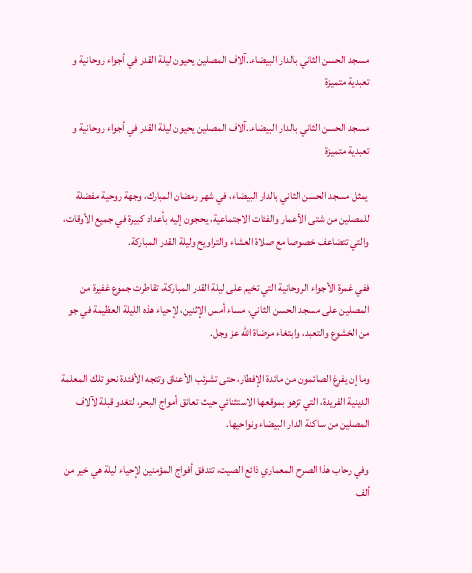مسجد الحسن الثاني بالدار البيضاء..آلاف المصلين يحيون ليلة القدر في أجواء روحانية و تعبدية متميزة

مسجد الحسن الثاني بالدار البيضاء..آلاف المصلين يحيون ليلة القدر في أجواء روحانية و تعبدية متميزة

 يمثل مسجد الحسن الثاني بالدار البيضاء، في شهر رمضان المبارك، وجهة روحية مفضلة للمصلين من شتى الأعمار والفئات الاجتماعية، يحجون إليه بأعداد كبيرة في جميع الأوقات، والتي تتضاعف خصوصا مع صلاة العشاء والتراويح وليلة القدر المباركة.

ففي غمرة الأجواء الروحانية التي تخيم على ليلة القدر المباركة، تقاطرت جموع غفيرة من المصلين على مسجد الحسن الثاني، مساء أمس الإثنين، لإحياء هذه الليلة العظيمة في جو من الخشوع والتعبد، وابتغاء مرضاة الله عز وجل.

وما إن يفرغ الصائمون من مائدة الإفطار، حتى تشرئب الأعناق وتتجه الأفئدة نحو تلك المعلمة الدينية الفريدة، التي تزهو بموقعها الاستثنائي حيث تعانق أمواج البحر، لتغدو قبلة لآلاف المصلين من ساكنة الدار البيضاء ونواحيها.

وفي رحاب هذا الصرح المعماري ذائع الصيت، تتدفق أفواج المؤمنين لإحياء ليلة هي خير من ألف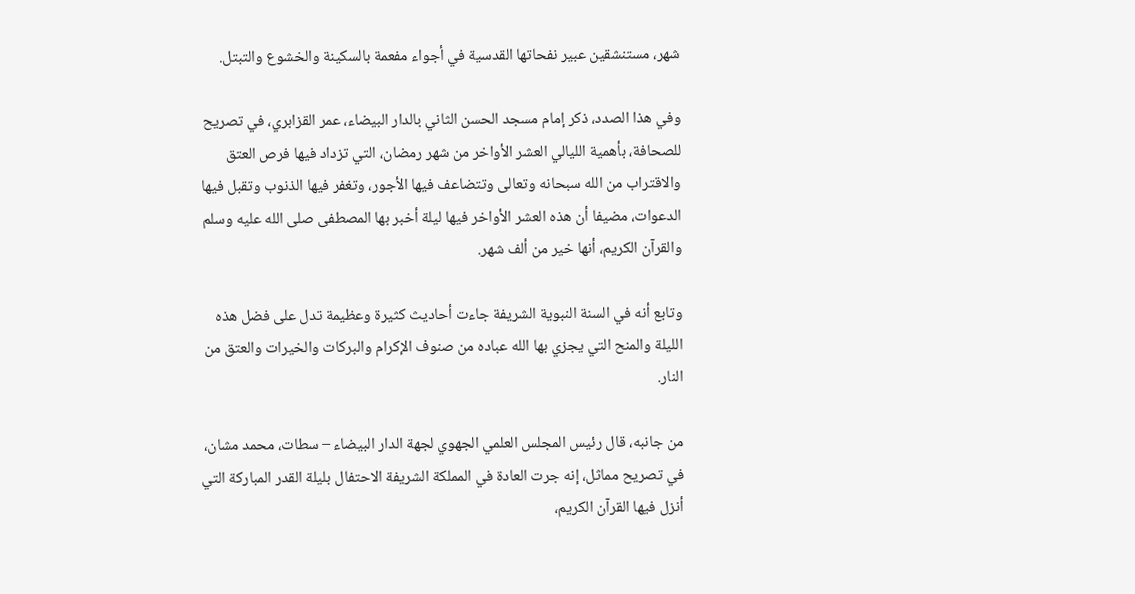شهر، مستنشقين عبير نفحاتها القدسية في أجواء مفعمة بالسكينة والخشوع والتبتل.

وفي هذا الصدد، ذكر إمام مسجد الحسن الثاني بالدار البيضاء، عمر القزابري، في تصريح للصحافة، بأهمية الليالي العشر الأواخر من شهر رمضان، التي تزداد فيها فرص العتق والاقتراب من الله سبحانه وتعالى وتتضاعف فيها الأجور، وتغفر فيها الذنوب وتقبل فيها الدعوات، مضيفا أن هذه العشر الأواخر فيها ليلة أخبر بها المصطفى صلى الله عليه وسلم والقرآن الكريم، أنها خير من ألف شهر.

وتابع أنه في السنة النبوية الشريفة جاءت أحاديث كثيرة وعظيمة تدل على فضل هذه الليلة والمنح التي يجزي بها الله عباده من صنوف الإكرام والبركات والخيرات والعتق من النار.

من جانبه، قال رئيس المجلس العلمي الجهوي لجهة الدار البيضاء – سطات، محمد مشان، في تصريح مماثل، إنه جرت العادة في المملكة الشريفة الاحتفال بليلة القدر المباركة التي أنزل فيها القرآن الكريم،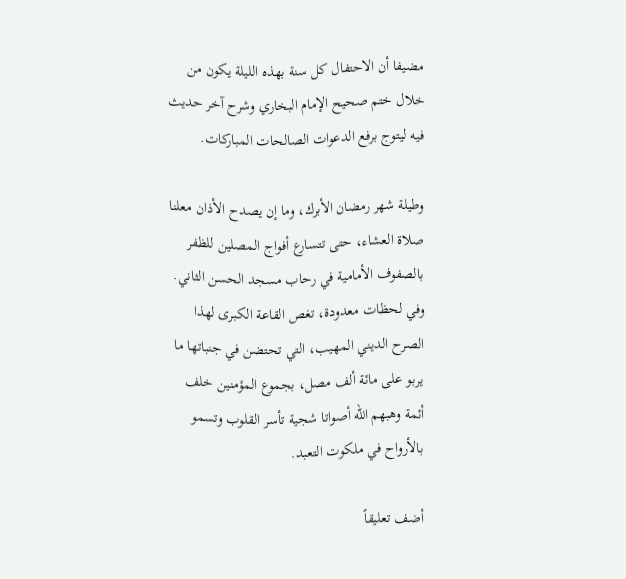مضيفا أن الاحتفال كل سنة بهذه الليلة يكون من خلال ختم صحيح الإمام البخاري وشرح آخر حديث فيه ليتوج برفع الدعوات الصالحات المباركات.

وطيلة شهر رمضان الأبرك، وما إن يصدح الأذان معلنا صلاة العشاء، حتى تتسارع أفواج المصلين للظفر بالصفوف الأمامية في رحاب مسجد الحسن الثاني. وفي لحظات معدودة، تغص القاعة الكبرى لهذا الصرح الديني المهيب، التي تحتضن في جنباتها ما يربو على مائة ألف مصل، بجموع المؤمنين خلف أئمة وهبهم الله أصواتا شجية تأسر القلوب وتسمو بالأرواح في ملكوت التعبد.

أضف تعليقاً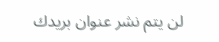لن يتم نشر عنوان بريدك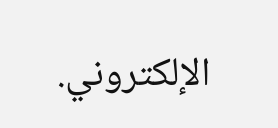الإلكتروني.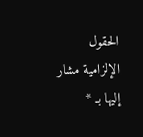الحقول الإلزامية مشار إليها بـ *